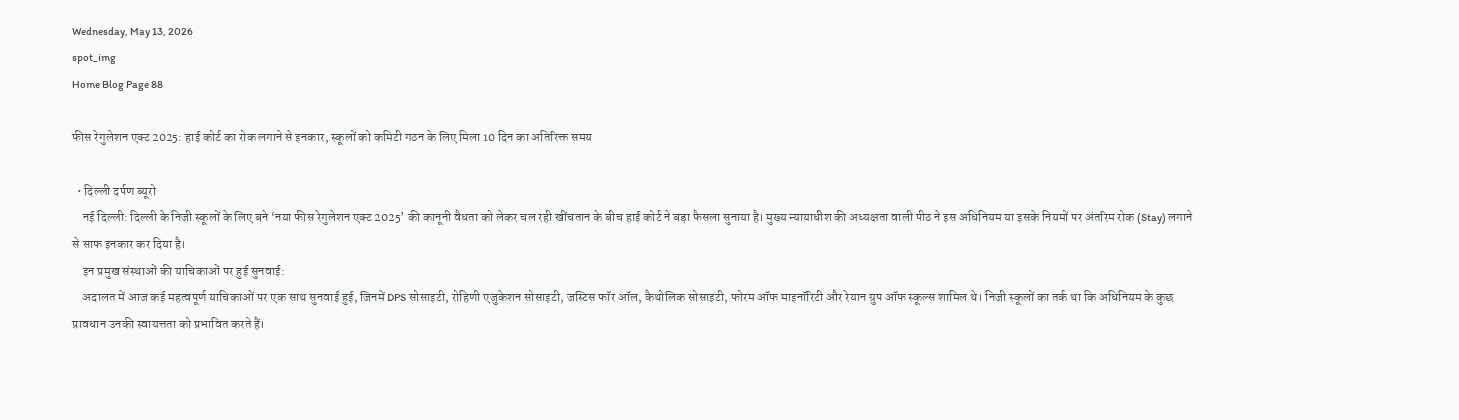Wednesday, May 13, 2026
spot_img
Home Blog Page 88

फीस रेगुलेशन एक्ट 2025: हाई कोर्ट का रोक लगाने से इनकार, स्कूलों को कमिटी गठन के लिए मिला 10 दिन का अतिरिक्त समय

  • दिल्ली दर्पण ब्यूरो
    नई दिल्ली: दिल्ली के निजी स्कूलों के लिए बने ‘नया फीस रेगुलेशन एक्ट 2025’ की कानूनी वैधता को लेकर चल रही खींचतान के बीच हाई कोर्ट ने बड़ा फैसला सुनाया है। मुख्य न्यायाधीश की अध्यक्षता वाली पीठ ने इस अधिनियम या इसके नियमों पर अंतरिम रोक (Stay) लगाने से साफ इनकार कर दिया है।
    इन प्रमुख संस्थाओं की याचिकाओं पर हुई सुनवाई:
    अदालत में आज कई महत्वपूर्ण याचिकाओं पर एक साथ सुनवाई हुई, जिनमें DPS सोसाइटी, रोहिणी एजुकेशन सोसाइटी, जस्टिस फॉर ऑल, कैथोलिक सोसाइटी, फोरम ऑफ माइनॉरिटी और रेयान ग्रुप ऑफ स्कूल्स शामिल थे। निजी स्कूलों का तर्क था कि अधिनियम के कुछ प्रावधान उनकी स्वायत्तता को प्रभावित करते हैं।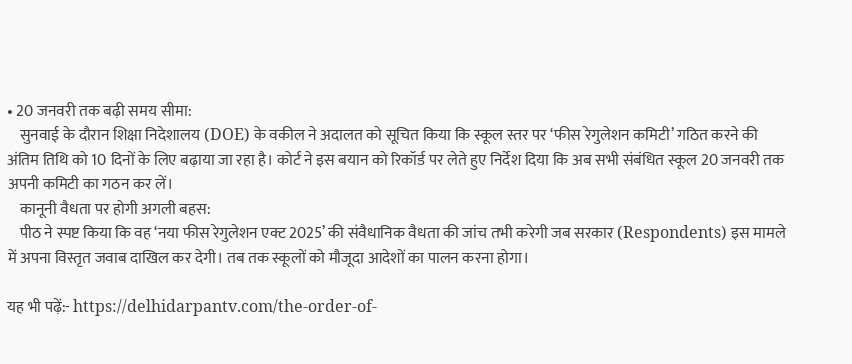• 20 जनवरी तक बढ़ी समय सीमा:
    सुनवाई के दौरान शिक्षा निदेशालय (DOE) के वकील ने अदालत को सूचित किया कि स्कूल स्तर पर ‘फीस रेगुलेशन कमिटी’ गठित करने की अंतिम तिथि को 10 दिनों के लिए बढ़ाया जा रहा है। कोर्ट ने इस बयान को रिकॉर्ड पर लेते हुए निर्देश दिया कि अब सभी संबंधित स्कूल 20 जनवरी तक अपनी कमिटी का गठन कर लें।
    कानूनी वैधता पर होगी अगली बहस:
    पीठ ने स्पष्ट किया कि वह ‘नया फीस रेगुलेशन एक्ट 2025’ की संवैधानिक वैधता की जांच तभी करेगी जब सरकार (Respondents) इस मामले में अपना विस्तृत जवाब दाखिल कर देगी। तब तक स्कूलों को मौजूदा आदेशों का पालन करना होगा।

यह भी पढ़ें:- https://delhidarpantv.com/the-order-of-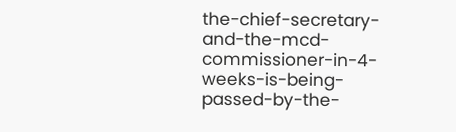the-chief-secretary-and-the-mcd-commissioner-in-4-weeks-is-being-passed-by-the-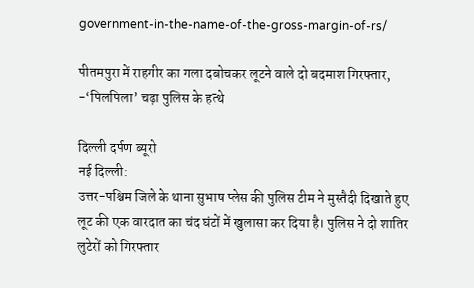government-in-the-name-of-the-gross-margin-of-rs/

पीतमपुरा में राहगीर का गला दबोचकर लूटने वाले दो बदमाश गिरफ्तार, -‘पिलपिला’ चढ़ा पुलिस के हत्थे

दिल्ली दर्पण ब्यूरो
नई दिल्ली:
उत्तर-पश्चिम जिले के थाना सुभाष प्लेस की पुलिस टीम ने मुस्तैदी दिखाते हुए लूट की एक वारदात का चंद घंटों में खुलासा कर दिया है। पुलिस ने दो शातिर लुटेरों को गिरफ्तार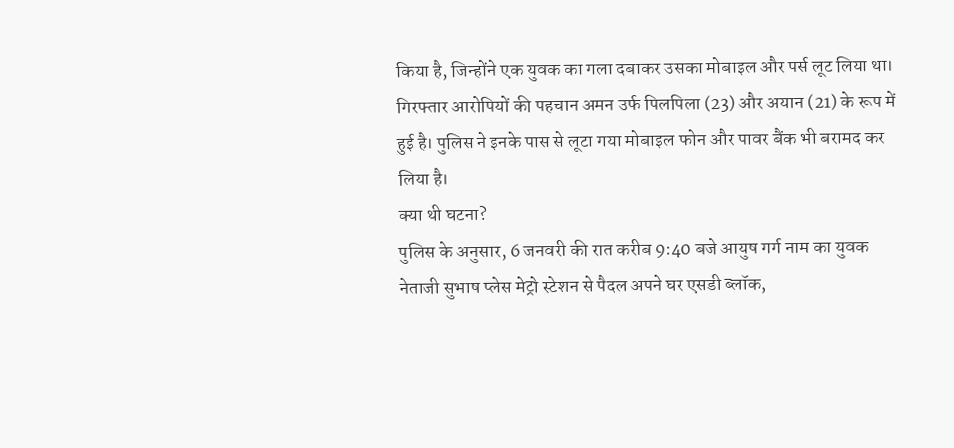किया है, जिन्होंने एक युवक का गला दबाकर उसका मोबाइल और पर्स लूट लिया था। गिरफ्तार आरोपियों की पहचान अमन उर्फ पिलपिला (23) और अयान (21) के रूप में हुई है। पुलिस ने इनके पास से लूटा गया मोबाइल फोन और पावर बैंक भी बरामद कर लिया है।
क्या थी घटना?
पुलिस के अनुसार, 6 जनवरी की रात करीब 9:40 बजे आयुष गर्ग नाम का युवक नेताजी सुभाष प्लेस मेट्रो स्टेशन से पैदल अपने घर एसडी ब्लॉक,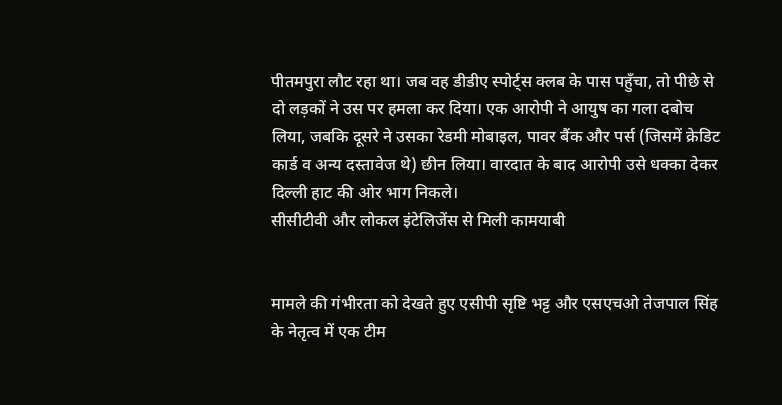पीतमपुरा लौट रहा था। जब वह डीडीए स्पोर्ट्स क्लब के पास पहुँचा, तो पीछे से दो लड़कों ने उस पर हमला कर दिया। एक आरोपी ने आयुष का गला दबोच लिया, जबकि दूसरे ने उसका रेडमी मोबाइल, पावर बैंक और पर्स (जिसमें क्रेडिट कार्ड व अन्य दस्तावेज थे) छीन लिया। वारदात के बाद आरोपी उसे धक्का देकर दिल्ली हाट की ओर भाग निकले।
सीसीटीवी और लोकल इंटेलिजेंस से मिली कामयाबी


मामले की गंभीरता को देखते हुए एसीपी सृष्टि भट्ट और एसएचओ तेजपाल सिंह के नेतृत्व में एक टीम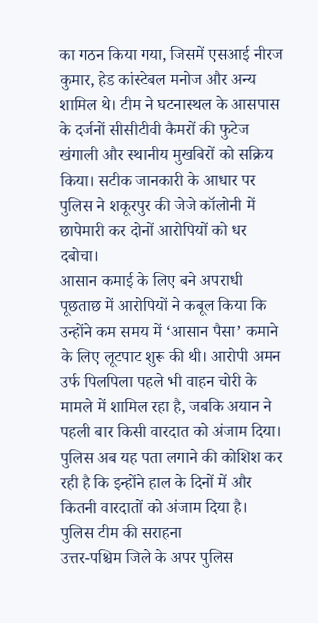का गठन किया गया, जिसमें एसआई नीरज कुमार, हेड कांस्टेबल मनोज और अन्य शामिल थे। टीम ने घटनास्थल के आसपास के दर्जनों सीसीटीवी कैमरों की फुटेज खंगाली और स्थानीय मुखबिरों को सक्रिय किया। सटीक जानकारी के आधार पर पुलिस ने शकूरपुर की जेजे कॉलोनी में छापेमारी कर दोनों आरोपियों को धर दबोचा।
आसान कमाई के लिए बने अपराधी
पूछताछ में आरोपियों ने कबूल किया कि उन्होंने कम समय में ‘आसान पैसा’ कमाने के लिए लूटपाट शुरू की थी। आरोपी अमन उर्फ पिलपिला पहले भी वाहन चोरी के मामले में शामिल रहा है, जबकि अयान ने पहली बार किसी वारदात को अंजाम दिया। पुलिस अब यह पता लगाने की कोशिश कर रही है कि इन्होंने हाल के दिनों में और कितनी वारदातों को अंजाम दिया है।
पुलिस टीम की सराहना
उत्तर-पश्चिम जिले के अपर पुलिस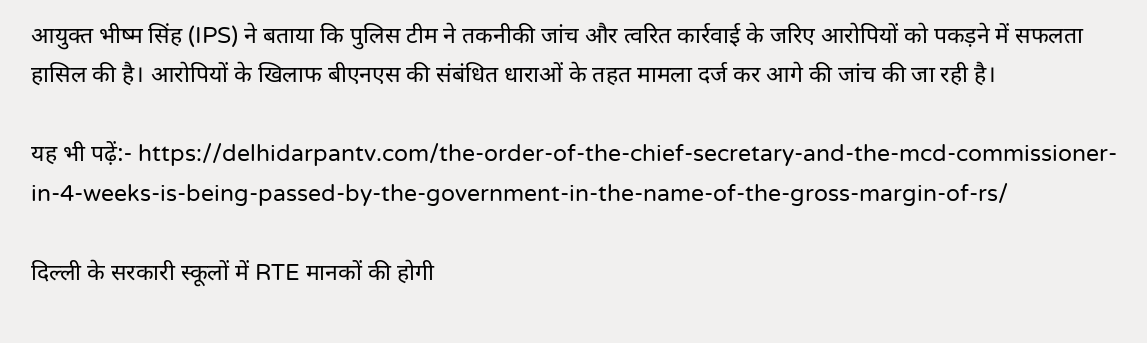आयुक्त भीष्म सिंह (IPS) ने बताया कि पुलिस टीम ने तकनीकी जांच और त्वरित कार्रवाई के जरिए आरोपियों को पकड़ने में सफलता हासिल की है। आरोपियों के खिलाफ बीएनएस की संबंधित धाराओं के तहत मामला दर्ज कर आगे की जांच की जा रही है।

यह भी पढ़ें:- https://delhidarpantv.com/the-order-of-the-chief-secretary-and-the-mcd-commissioner-in-4-weeks-is-being-passed-by-the-government-in-the-name-of-the-gross-margin-of-rs/

दिल्ली के सरकारी स्कूलों में RTE मानकों की होगी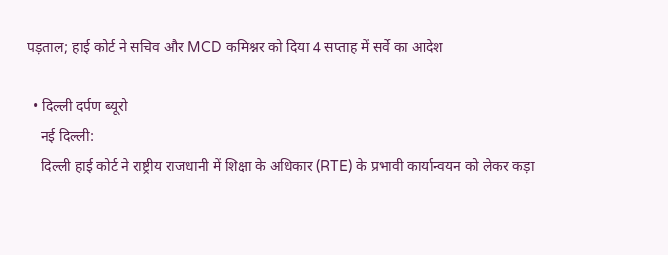पड़ताल; हाई कोर्ट ने सचिव और MCD कमिश्नर को दिया 4 सप्ताह में सर्वे का आदेश

  • दिल्ली दर्पण ब्यूरो
    नई दिल्ली:
    दिल्ली हाई कोर्ट ने राष्ट्रीय राजधानी में शिक्षा के अधिकार (RTE) के प्रभावी कार्यान्वयन को लेकर कड़ा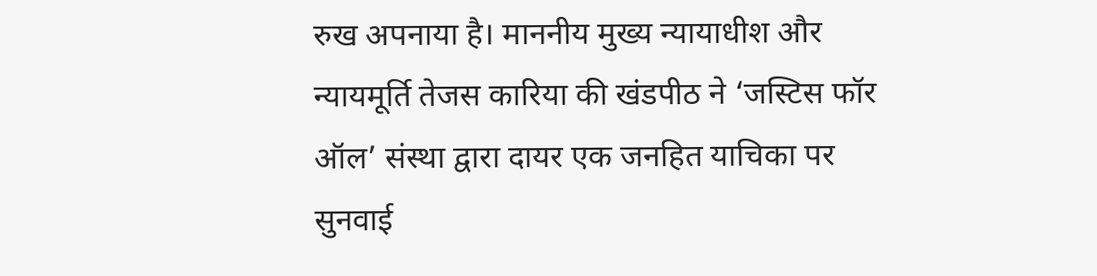रुख अपनाया है। माननीय मुख्य न्यायाधीश और न्यायमूर्ति तेजस कारिया की खंडपीठ ने ‘जस्टिस फॉर ऑल’ संस्था द्वारा दायर एक जनहित याचिका पर सुनवाई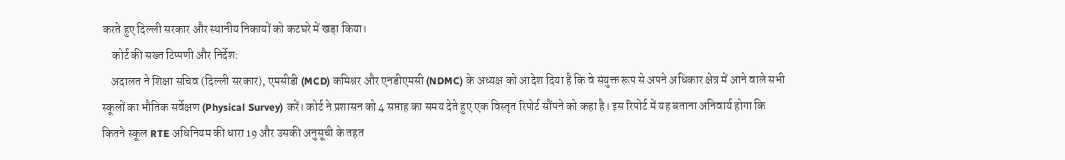करते हुए दिल्ली सरकार और स्थानीय निकायों को कटघरे में खड़ा किया।
    कोर्ट की सख्त टिप्पणी और निर्देश:
    अदालत ने शिक्षा सचिव (दिल्ली सरकार), एमसीडी (MCD) कमिश्नर और एनडीएमसी (NDMC) के अध्यक्ष को आदेश दिया है कि वे संयुक्त रूप से अपने अधिकार क्षेत्र में आने वाले सभी स्कूलों का भौतिक सर्वेक्षण (Physical Survey) करें। कोर्ट ने प्रशासन को 4 सप्ताह का समय देते हुए एक विस्तृत रिपोर्ट सौंपने को कहा है। इस रिपोर्ट में यह बताना अनिवार्य होगा कि कितने स्कूल RTE अधिनियम की धारा 19 और उसकी अनुसूची के तहत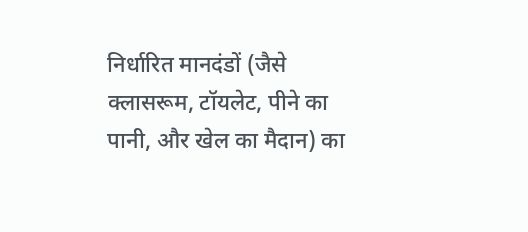निर्धारित मानदंडों (जैसे क्लासरूम, टॉयलेट, पीने का पानी, और खेल का मैदान) का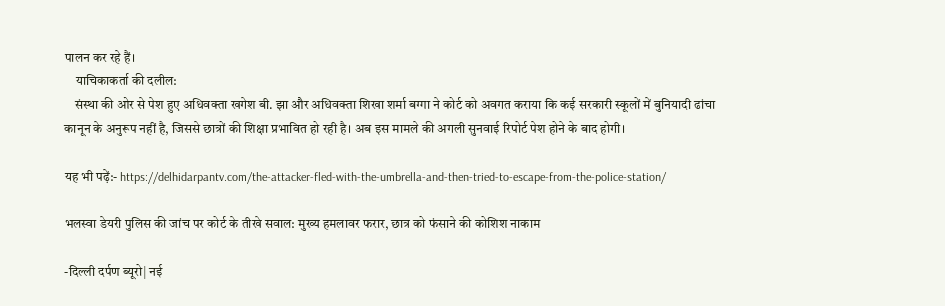पालन कर रहे हैं।
    याचिकाकर्ता की दलील:
    संस्था की ओर से पेश हुए अधिवक्ता खगेश बी. झा और अधिवक्ता शिखा शर्मा बग्गा ने कोर्ट को अवगत कराया कि कई सरकारी स्कूलों में बुनियादी ढांचा कानून के अनुरूप नहीं है, जिससे छात्रों की शिक्षा प्रभावित हो रही है। अब इस मामले की अगली सुनवाई रिपोर्ट पेश होने के बाद होगी।

यह भी पढ़ें:- https://delhidarpantv.com/the-attacker-fled-with-the-umbrella-and-then-tried-to-escape-from-the-police-station/

भलस्वा डेयरी पुलिस की जांच पर कोर्ट के तीखे सवाल: मुख्य हमलावर फरार, छात्र को फंसाने की कोशिश नाकाम

-दिल्ली दर्पण ब्यूरो| नई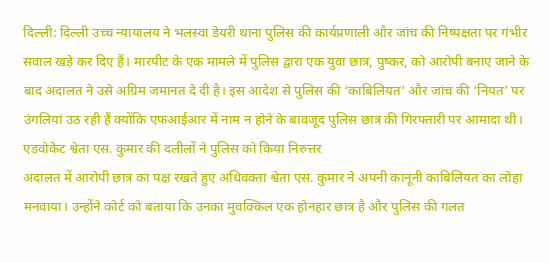दिल्ली: दिल्ली उच्च न्यायालय ने भलस्वा डेयरी थाना पुलिस की कार्यप्रणाली और जांच की निष्पक्षता पर गंभीर सवाल खड़े कर दिए हैं। मारपीट के एक मामले में पुलिस द्वारा एक युवा छात्र, पुष्कर, को आरोपी बनाए जाने के बाद अदालत ने उसे अग्रिम जमानत दे दी है। इस आदेश से पुलिस की ‘काबिलियत’ और जांच की ‘नियत’ पर उंगलियां उठ रही हैं क्योंकि एफआईआर में नाम न होने के बावजूद पुलिस छात्र की गिरफ्तारी पर आमादा थी।
एडवोकेट श्वेता एस. कुमार की दलीलों ने पुलिस को किया निरुत्तर
अदालत में आरोपी छात्र का पक्ष रखते हुए अधिवक्ता श्वेता एस. कुमार ने अपनी कानूनी काबिलियत का लोहा मनवाया। उन्होंने कोर्ट को बताया कि उनका मुवक्किल एक होनहार छात्र है और पुलिस की गलत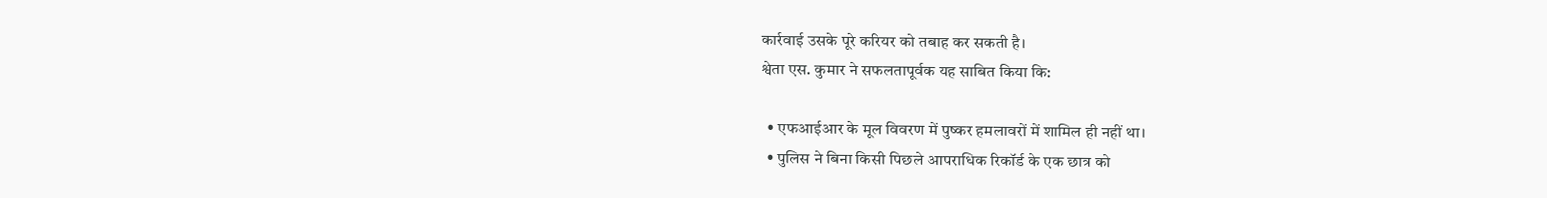कार्रवाई उसके पूरे करियर को तबाह कर सकती है।
श्वेता एस. कुमार ने सफलतापूर्वक यह साबित किया कि:

  • एफआईआर के मूल विवरण में पुष्कर हमलावरों में शामिल ही नहीं था।
  • पुलिस ने बिना किसी पिछले आपराधिक रिकॉर्ड के एक छात्र को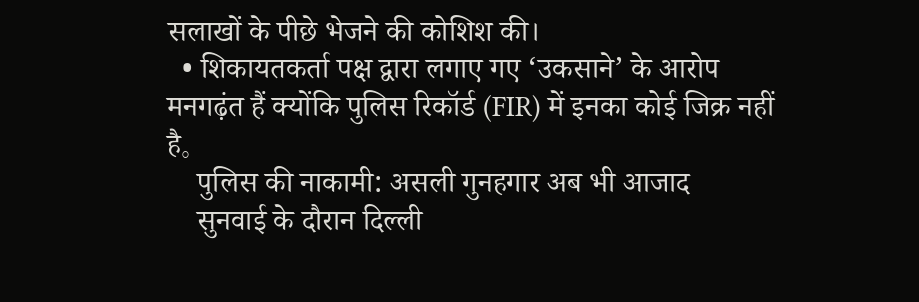सलाखों के पीछे भेजने की कोशिश की।
  • शिकायतकर्ता पक्ष द्वारा लगाए गए ‘उकसाने’ के आरोप मनगढ़ंत हैं क्योंकि पुलिस रिकॉर्ड (FIR) में इनका कोई जिक्र नहीं है。
    पुलिस की नाकामी: असली गुनहगार अब भी आजाद
    सुनवाई के दौरान दिल्ली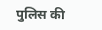पुलिस की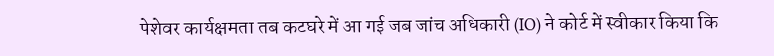पेशेवर कार्यक्षमता तब कटघरे में आ गई जब जांच अधिकारी (IO) ने कोर्ट में स्वीकार किया कि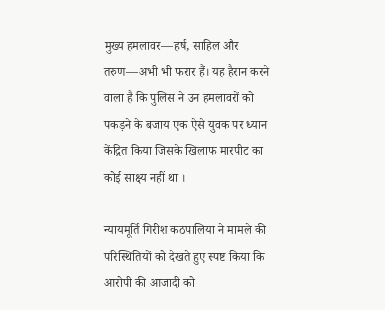मुख्य हमलावर—हर्ष, साहिल और तरुण—अभी भी फरार हैं। यह हैरान करने वाला है कि पुलिस ने उन हमलावरों को पकड़ने के बजाय एक ऐसे युवक पर ध्यान केंद्रित किया जिसके खिलाफ मारपीट का कोई साक्ष्य नहीं था ।

न्यायमूर्ति गिरीश कठपालिया ने मामले की परिस्थितियों को देखते हुए स्पष्ट किया कि आरोपी की आजादी को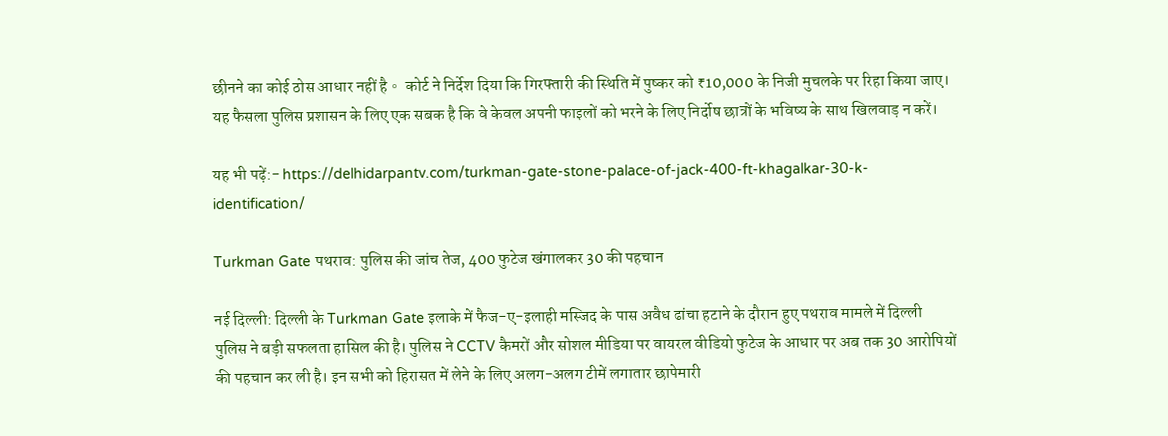छीनने का कोई ठोस आधार नहीं है。 कोर्ट ने निर्देश दिया कि गिरफ्तारी की स्थिति में पुष्कर को ₹10,000 के निजी मुचलके पर रिहा किया जाए।
यह फैसला पुलिस प्रशासन के लिए एक सबक है कि वे केवल अपनी फाइलों को भरने के लिए निर्दोष छात्रों के भविष्य के साथ खिलवाड़ न करें।

यह भी पढ़ें:- https://delhidarpantv.com/turkman-gate-stone-palace-of-jack-400-ft-khagalkar-30-k-identification/

Turkman Gate पथराव: पुलिस की जांच तेज, 400 फुटेज खंगालकर 30 की पहचान

नई दिल्ली: दिल्ली के Turkman Gate इलाके में फैज-ए-इलाही मस्जिद के पास अवैध ढांचा हटाने के दौरान हुए पथराव मामले में दिल्ली पुलिस ने बड़ी सफलता हासिल की है। पुलिस ने CCTV कैमरों और सोशल मीडिया पर वायरल वीडियो फुटेज के आधार पर अब तक 30 आरोपियों की पहचान कर ली है। इन सभी को हिरासत में लेने के लिए अलग-अलग टीमें लगातार छापेमारी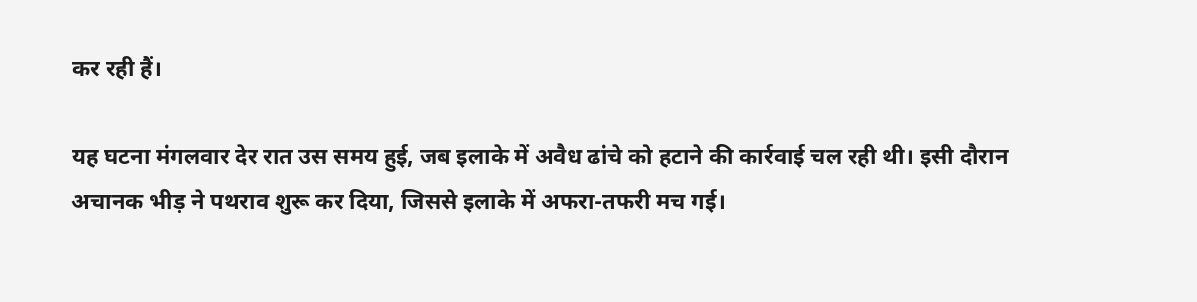कर रही हैं।

यह घटना मंगलवार देर रात उस समय हुई, जब इलाके में अवैध ढांचे को हटाने की कार्रवाई चल रही थी। इसी दौरान अचानक भीड़ ने पथराव शुरू कर दिया, जिससे इलाके में अफरा-तफरी मच गई।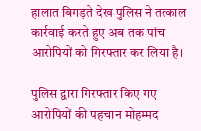हालात बिगड़ते देख पुलिस ने तत्काल कार्रवाई करते हुए अब तक पांच आरोपियों को गिरफ्तार कर लिया है।

पुलिस द्वारा गिरफ्तार किए गए आरोपियों की पहचान मोहम्मद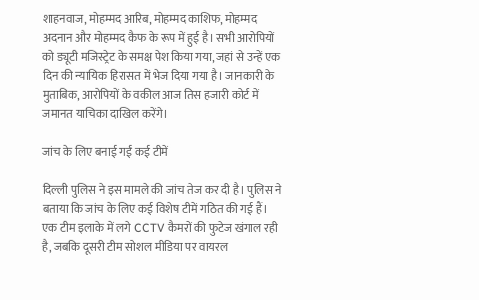शाहनवाज, मोहम्मद आरिब, मोहम्मद काशिफ, मोहम्मद अदनान और मोहम्मद कैफ के रूप में हुई है। सभी आरोपियों को ड्यूटी मजिस्ट्रेट के समक्ष पेश किया गया, जहां से उन्हें एक दिन की न्यायिक हिरासत में भेज दिया गया है। जानकारी के मुताबिक, आरोपियों के वकील आज तिस हजारी कोर्ट में जमानत याचिका दाखिल करेंगे।

जांच के लिए बनाई गईं कई टीमें

दिल्ली पुलिस ने इस मामले की जांच तेज कर दी है। पुलिस ने बताया कि जांच के लिए कई विशेष टीमें गठित की गई हैं। एक टीम इलाके में लगे CCTV कैमरों की फुटेज खंगाल रही है, जबकि दूसरी टीम सोशल मीडिया पर वायरल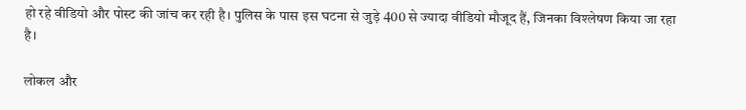हो रहे वीडियो और पोस्ट की जांच कर रही है। पुलिस के पास इस घटना से जुड़े 400 से ज्यादा वीडियो मौजूद हैं, जिनका विश्लेषण किया जा रहा है।

लोकल और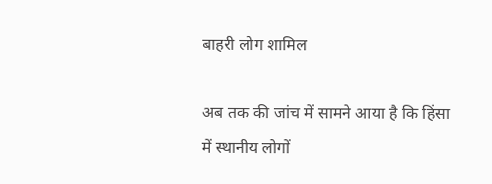बाहरी लोग शामिल

अब तक की जांच में सामने आया है कि हिंसा में स्थानीय लोगों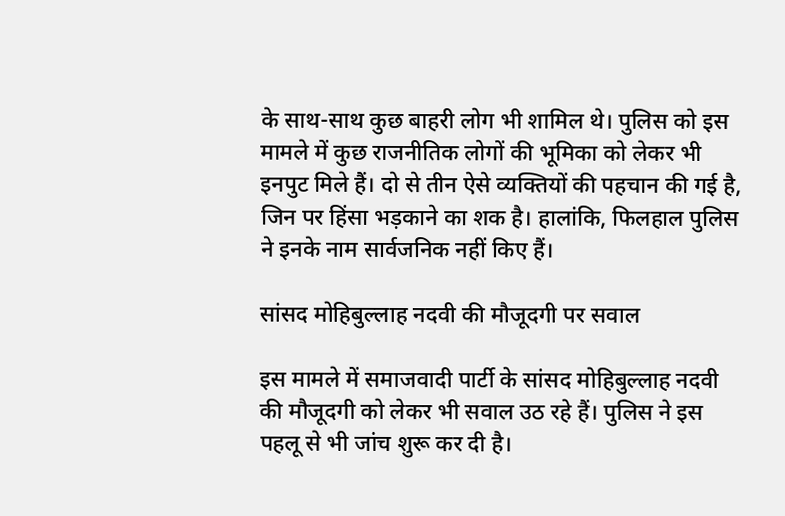के साथ-साथ कुछ बाहरी लोग भी शामिल थे। पुलिस को इस मामले में कुछ राजनीतिक लोगों की भूमिका को लेकर भी इनपुट मिले हैं। दो से तीन ऐसे व्यक्तियों की पहचान की गई है, जिन पर हिंसा भड़काने का शक है। हालांकि, फिलहाल पुलिस ने इनके नाम सार्वजनिक नहीं किए हैं।

सांसद मोहिबुल्लाह नदवी की मौजूदगी पर सवाल

इस मामले में समाजवादी पार्टी के सांसद मोहिबुल्लाह नदवी की मौजूदगी को लेकर भी सवाल उठ रहे हैं। पुलिस ने इस पहलू से भी जांच शुरू कर दी है।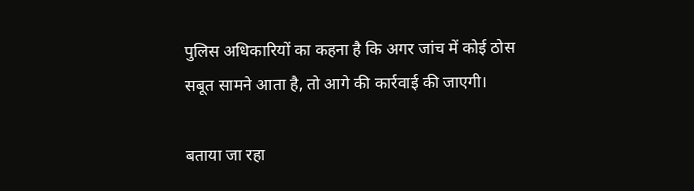पुलिस अधिकारियों का कहना है कि अगर जांच में कोई ठोस सबूत सामने आता है, तो आगे की कार्रवाई की जाएगी।

बताया जा रहा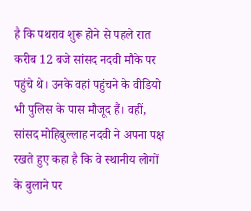है कि पथराव शुरू होने से पहले रात करीब 12 बजे सांसद नदवी मौके पर पहुंचे थे। उनके वहां पहुंचने के वीडियो भी पुलिस के पास मौजूद हैं। वहीं, सांसद मोहिबुल्लाह नदवी ने अपना पक्ष रखते हुए कहा है कि वे स्थानीय लोगों के बुलाने पर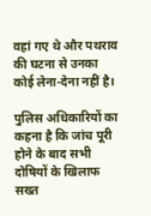वहां गए थे और पथराव की घटना से उनका कोई लेना-देना नहीं है।

पुलिस अधिकारियों का कहना है कि जांच पूरी होने के बाद सभी दोषियों के खिलाफ सख्त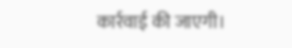कार्रवाई की जाएगी।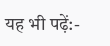यह भी पढ़ें:-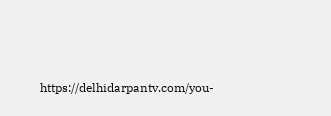https://delhidarpantv.com/you-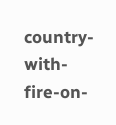country-with-fire-on-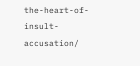the-heart-of-insult-accusation/